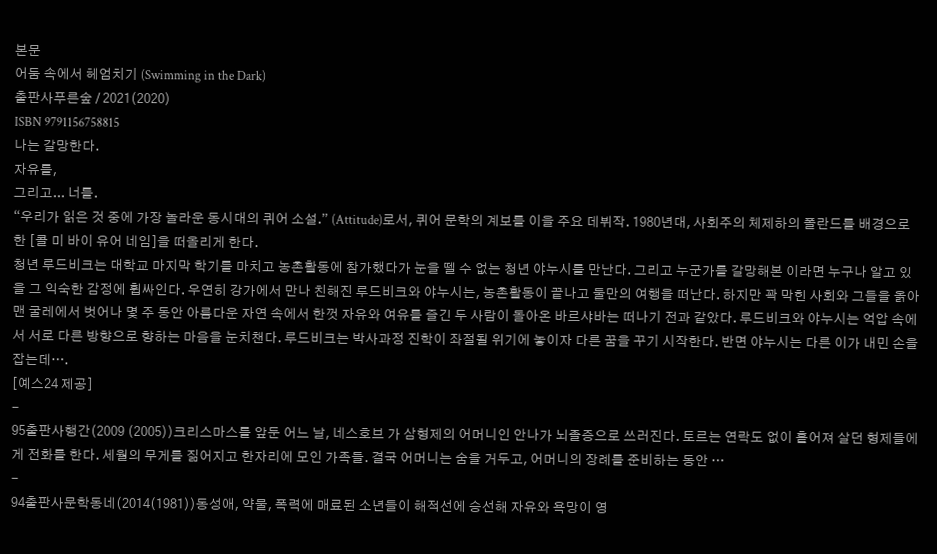본문
어둠 속에서 헤엄치기 (Swimming in the Dark)
출판사푸른숲 / 2021(2020)
ISBN 9791156758815
나는 갈망한다.
자유를,
그리고... 너를.
“우리가 읽은 것 중에 가장 놀라운 동시대의 퀴어 소설.” (Attitude)로서, 퀴어 문학의 계보를 이을 주요 데뷔작. 1980년대, 사회주의 체제하의 폴란드를 배경으로 한 [콜 미 바이 유어 네임]을 떠올리게 한다.
청년 루드비크는 대학교 마지막 학기를 마치고 농촌활동에 참가했다가 눈을 뗄 수 없는 청년 야누시를 만난다. 그리고 누군가를 갈망해본 이라면 누구나 알고 있을 그 익숙한 감정에 휩싸인다. 우연히 강가에서 만나 친해진 루드비크와 야누시는, 농촌활동이 끝나고 둘만의 여행을 떠난다. 하지만 꽉 막힌 사회와 그들을 옭아맨 굴레에서 벗어나 몇 주 동안 아름다운 자연 속에서 한껏 자유와 여유를 즐긴 두 사람이 돌아온 바르샤바는 떠나기 전과 같았다. 루드비크와 야누시는 억압 속에서 서로 다른 방향으로 향하는 마음을 눈치챈다. 루드비크는 박사과정 진학이 좌절될 위기에 놓이자 다른 꿈을 꾸기 시작한다. 반면 야누시는 다른 이가 내민 손을 잡는데….
[예스24 제공]
-
95출판사행간(2009 (2005))크리스마스를 앞둔 어느 날, 네스호브 가 삼형제의 어머니인 안나가 뇌졸증으로 쓰러진다. 토르는 연락도 없이 흩어져 살던 형제들에게 전화를 한다. 세월의 무게를 짊어지고 한자리에 모인 가족들. 결국 어머니는 숨을 거두고, 어머니의 장례를 준비하는 동안 …
-
94출판사문학동네(2014(1981))동성애, 약물, 폭력에 매료된 소년들이 해적선에 승선해 자유와 욕망이 영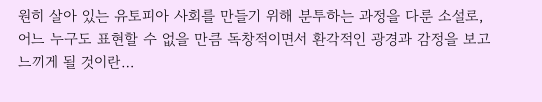원히 살아 있는 유토피아 사회를 만들기 위해 분투하는 과정을 다룬 소설로, 어느 누구도 표현할 수 없을 만큼 독창적이면서 환각적인 광경과 감정을 보고 느끼게 될 것이란…